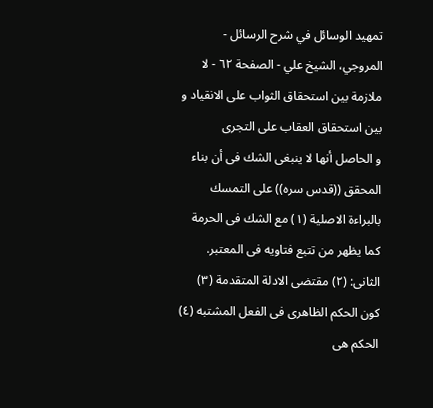تمهيد الوسائل في شرح الرسائل - المروجي، الشيخ علي - الصفحة ٦٢ - لا ملازمة بين استحقاق الثواب على الانقياد و بين استحقاق العقاب على التجرى
و الحاصل أنها لا ينبغى الشك فى أن بناء المحقق ((قدس سره)) على التمسك بالبراءة الاصلية (١) مع الشك فى الحرمة كما يظهر من تتبع فتاويه فى المعتبر. الثانى: (٢) مقتضى الادلة المتقدمة (٣) كون الحكم الظاهرى فى الفعل المشتبه (٤) الحكم هى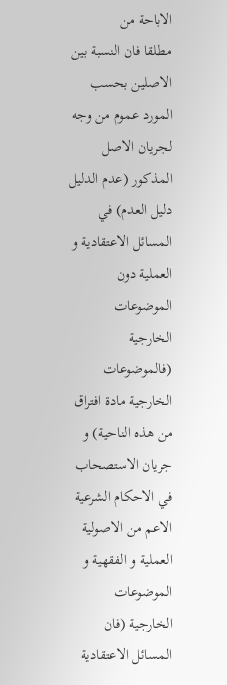الاباحة من
مطلقا فان النسبة بين الاصلين بحسب المورد عموم من وجه لجريان الاصل المذكور (عدم الدليل دليل العدم) في المسائل الاعتقادية و العملية دون الموضوعات الخارجية (فالموضوعات الخارجية مادة افتراق من هذه الناحية) و جريان الاستصحاب في الاحكام الشرعية الاعم من الاصولية العملية و الفقهية و الموضوعات الخارجية (فان المسائل الاعتقادية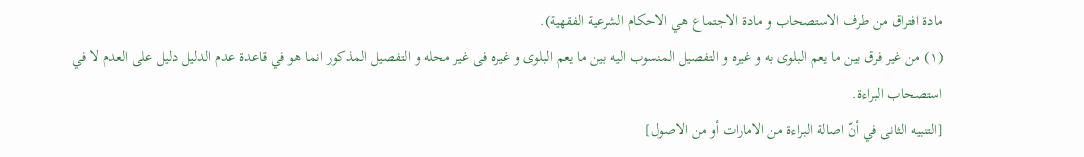مادة افتراق من طرف الاستصحاب و مادة الاجتماع هي الاحكام الشرعية الفقهية).
(١) من غير فرق بين ما يعم البلوى به و غيره و التفصيل المنسوب اليه بين ما يعم البلوى و غيره فى غير محله و التفصيل المذكور انما هو في قاعدة عدم الدليل دليل على العدم لا في استصحاب البراءة.
[التنبيه الثانى في أنّ اصالة البراءة من الامارات أو من الاصول]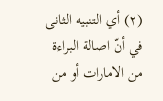(٢) أي التنبيه الثانى في أنّ اصالة البراءة من الامارات أو من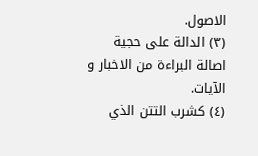الاصول.
(٣) الدالة على حجية اصالة البراءة من الاخبار و الآيات.
(٤) كشرب التتن الذي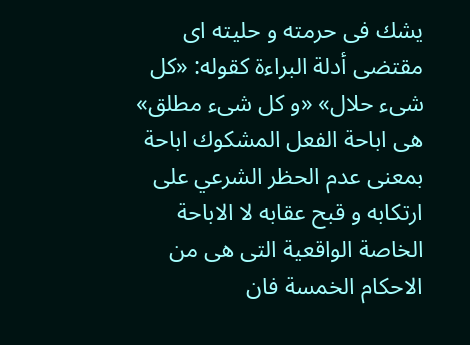يشك فى حرمته و حليته اى مقتضى أدلة البراءة كقوله: «كل شىء حلال» «و كل شىء مطلق» هى اباحة الفعل المشكوك اباحة بمعنى عدم الحظر الشرعي على ارتكابه و قبح عقابه لا الاباحة الخاصة الواقعية التى هى من الاحكام الخمسة فان